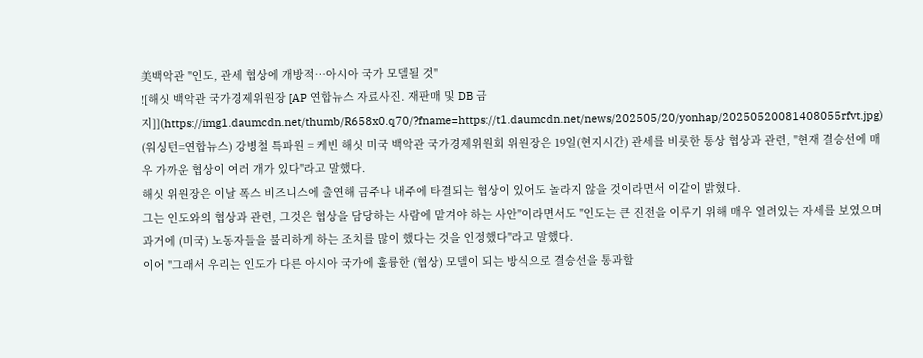美백악관 "인도, 관세 협상에 개방적…아시아 국가 모델될 것"
![해싯 백악관 국가경제위원장 [AP 연합뉴스 자료사진. 재판매 및 DB 금지]](https://img1.daumcdn.net/thumb/R658x0.q70/?fname=https://t1.daumcdn.net/news/202505/20/yonhap/20250520081408055rfvt.jpg)
(워싱턴=연합뉴스) 강병철 특파원 = 케빈 해싯 미국 백악관 국가경제위원회 위원장은 19일(현지시간) 관세를 비롯한 통상 협상과 관련, "현재 결승선에 매우 가까운 협상이 여러 개가 있다"라고 말했다.
해싯 위원장은 이날 폭스 비즈니스에 출연해 금주나 내주에 타결되는 협상이 있어도 놀라지 않을 것이라면서 이같이 밝혔다.
그는 인도와의 협상과 관련, 그것은 협상을 담당하는 사람에 맡겨야 하는 사안"이라면서도 "인도는 큰 진전을 이루기 위해 매우 열려있는 자세를 보였으며 과거에 (미국) 노동자들을 불리하게 하는 조치를 많이 했다는 것을 인정했다"라고 말했다.
이어 "그래서 우리는 인도가 다른 아시아 국가에 훌륭한 (협상) 모델이 되는 방식으로 결승선을 통과할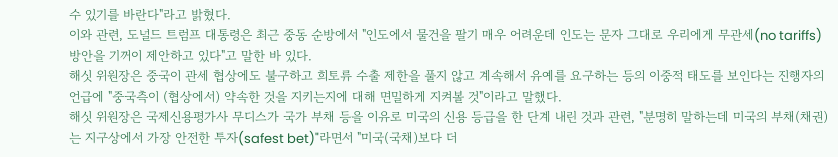수 있기를 바란다"라고 밝혔다.
이와 관련, 도널드 트럼프 대통령은 최근 중동 순방에서 "인도에서 물건을 팔기 매우 어려운데 인도는 문자 그대로 우리에게 무관세(no tariffs) 방안을 기꺼이 제안하고 있다"고 말한 바 있다.
해싯 위원장은 중국이 관세 협상에도 불구하고 희토류 수출 제한을 풀지 않고 계속해서 유예를 요구하는 등의 이중적 태도를 보인다는 진행자의 언급에 "중국측이 (협상에서) 약속한 것을 지키는지에 대해 면밀하게 지켜볼 것"이라고 말했다.
해싯 위원장은 국제신용평가사 무디스가 국가 부채 등을 이유로 미국의 신용 등급을 한 단계 내린 것과 관련, "분명히 말하는데 미국의 부채(채권)는 지구상에서 가장 안전한 투자(safest bet)"라면서 "미국(국채)보다 더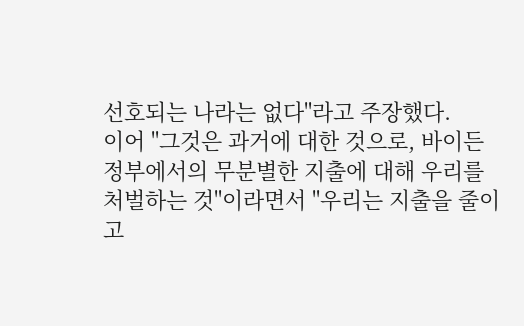선호되는 나라는 없다"라고 주장했다.
이어 "그것은 과거에 대한 것으로, 바이든 정부에서의 무분별한 지출에 대해 우리를 처벌하는 것"이라면서 "우리는 지출을 줄이고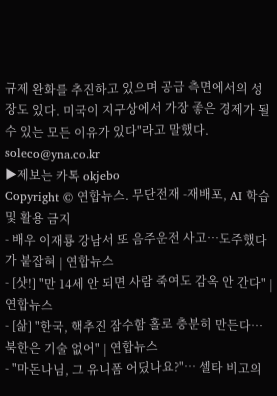규제 완화를 추진하고 있으며 공급 측면에서의 성장도 있다. 미국이 지구상에서 가장 좋은 경제가 될 수 있는 모든 이유가 있다"라고 말했다.
soleco@yna.co.kr
▶제보는 카톡 okjebo
Copyright © 연합뉴스. 무단전재 -재배포, AI 학습 및 활용 금지
- 배우 이재룡 강남서 또 음주운전 사고…도주했다가 붙잡혀 | 연합뉴스
- [샷!] "만 14세 안 되면 사람 죽여도 감옥 안 간다" | 연합뉴스
- [삶] "한국, 핵추진 잠수함 홀로 충분히 만든다…북한은 기술 없어" | 연합뉴스
- "마돈나님, 그 유니폼 어딨나요?"… 셀타 비고의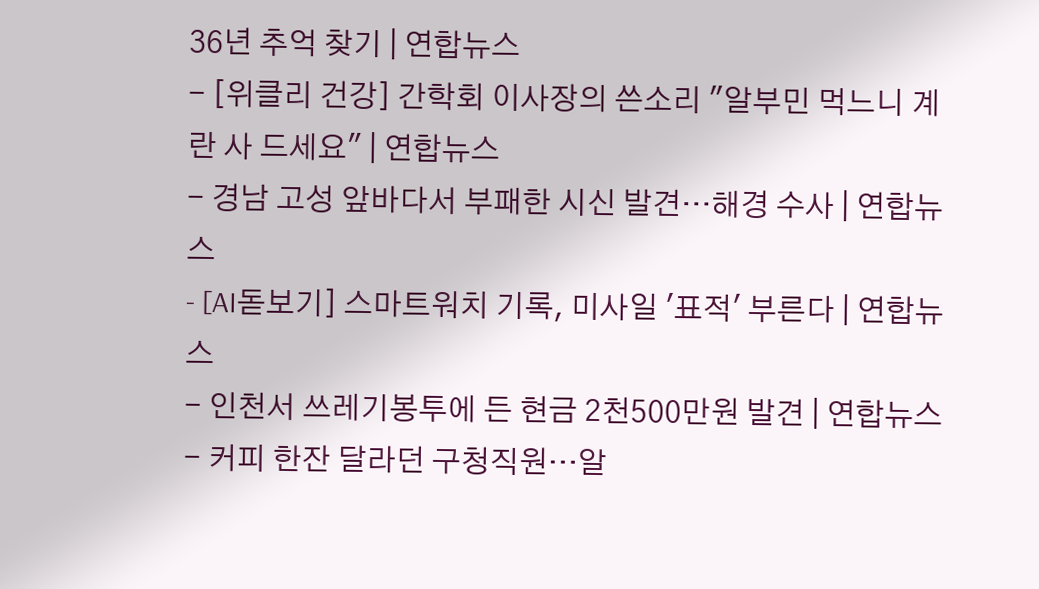36년 추억 찾기 | 연합뉴스
- [위클리 건강] 간학회 이사장의 쓴소리 "알부민 먹느니 계란 사 드세요" | 연합뉴스
- 경남 고성 앞바다서 부패한 시신 발견…해경 수사 | 연합뉴스
- [AI돋보기] 스마트워치 기록, 미사일 '표적' 부른다 | 연합뉴스
- 인천서 쓰레기봉투에 든 현금 2천500만원 발견 | 연합뉴스
- 커피 한잔 달라던 구청직원…알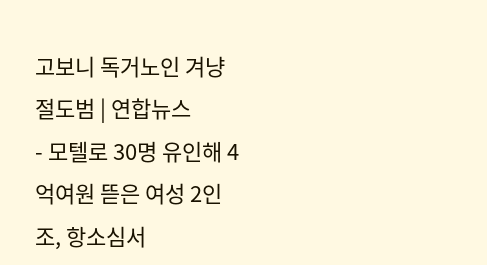고보니 독거노인 겨냥 절도범 | 연합뉴스
- 모텔로 30명 유인해 4억여원 뜯은 여성 2인조, 항소심서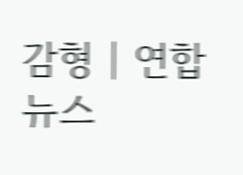감형 | 연합뉴스